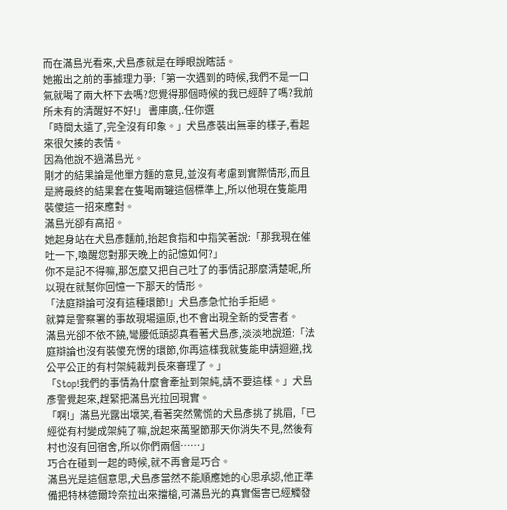而在滿島光看來,犬島彥就是在睜眼說瞎話。
她搬出之前的事據理力爭:「第一次遇到的時候,我們不是一口氣就喝了兩大杯下去嗎?您覺得那個時候的我已經醉了嗎?我前所未有的清醒好不好!」 書庫廣,.任你選
「時間太遠了,完全沒有印象。」犬島彥裝出無辜的樣子,看起來很欠揍的表情。
因為他說不過滿島光。
剛才的結果論是他單方麵的意見,並沒有考慮到實際情形,而且是將最終的結果套在隻喝兩罐這個標準上,所以他現在隻能用裝傻這一招來應對。
滿島光卻有高招。
她起身站在犬島彥麵前,抬起食指和中指笑著說:「那我現在催吐一下,喚醒您對那天晚上的記憶如何?」
你不是記不得嘛,那怎麼又把自己吐了的事情記那麼清楚呢,所以現在就幫你回憶一下那天的情形。
「法庭辯論可沒有這種環節!」犬島彥急忙抬手拒絕。
就算是警察署的事故現場還原,也不會出現全新的受害者。
滿島光卻不依不饒,彎腰低頭認真看著犬島彥,淡淡地說道:「法庭辯論也沒有裝傻充愣的環節,你再這樣我就隻能申請迴避,找公平公正的有村架純裁判長來審理了。」
「Stop!我們的事情為什麼會牽扯到架純,請不要這樣。」犬島彥警覺起來,趕緊把滿島光拉回現實。
「啊!」滿島光露出壞笑,看著突然驚慌的犬島彥挑了挑眉,「已經從有村變成架純了嘛,說起來萬聖節那天你消失不見,然後有村也沒有回宿舍,所以你們兩個……」
巧合在碰到一起的時候,就不再會是巧合。
滿島光是這個意思,犬島彥當然不能順應她的心思承認,他正準備把特林德爾玲奈拉出來擋槍,可滿島光的真實傷害已經觸發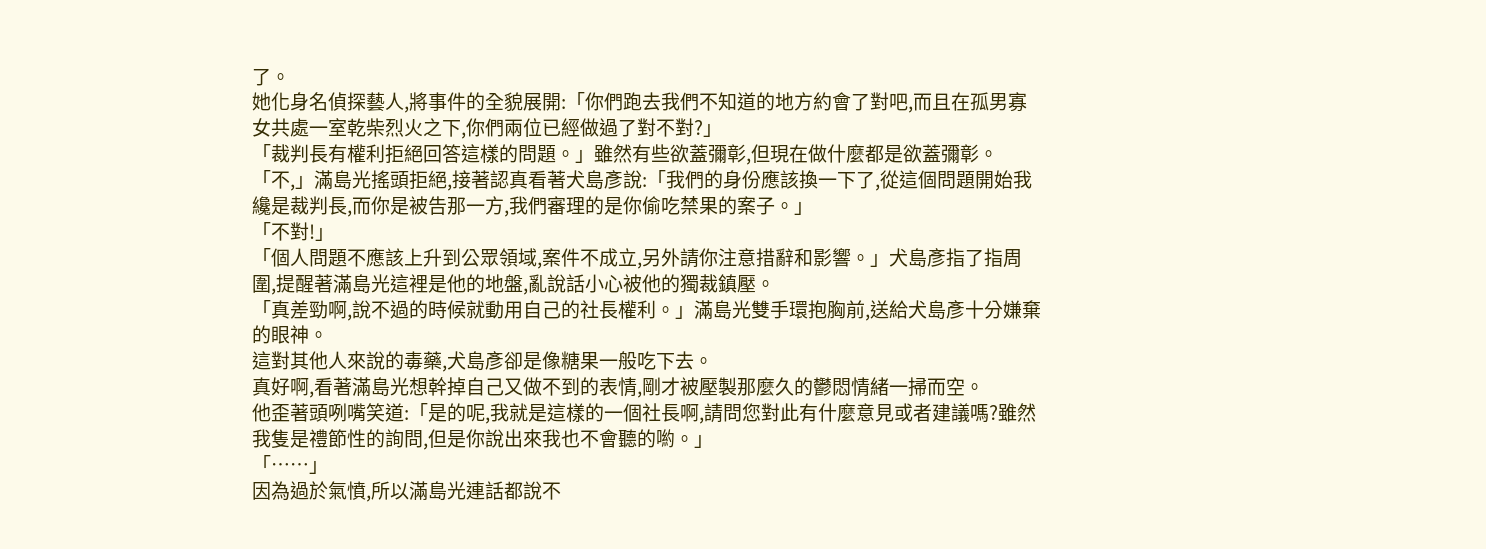了。
她化身名偵探藝人,將事件的全貌展開:「你們跑去我們不知道的地方約會了對吧,而且在孤男寡女共處一室乾柴烈火之下,你們兩位已經做過了對不對?」
「裁判長有權利拒絕回答這樣的問題。」雖然有些欲蓋彌彰,但現在做什麼都是欲蓋彌彰。
「不,」滿島光搖頭拒絕,接著認真看著犬島彥說:「我們的身份應該換一下了,從這個問題開始我纔是裁判長,而你是被告那一方,我們審理的是你偷吃禁果的案子。」
「不對!」
「個人問題不應該上升到公眾領域,案件不成立,另外請你注意措辭和影響。」犬島彥指了指周圍,提醒著滿島光這裡是他的地盤,亂說話小心被他的獨裁鎮壓。
「真差勁啊,說不過的時候就動用自己的社長權利。」滿島光雙手環抱胸前,送給犬島彥十分嫌棄的眼神。
這對其他人來說的毒藥,犬島彥卻是像糖果一般吃下去。
真好啊,看著滿島光想幹掉自己又做不到的表情,剛才被壓製那麼久的鬱悶情緒一掃而空。
他歪著頭咧嘴笑道:「是的呢,我就是這樣的一個社長啊,請問您對此有什麼意見或者建議嗎?雖然我隻是禮節性的詢問,但是你說出來我也不會聽的喲。」
「……」
因為過於氣憤,所以滿島光連話都說不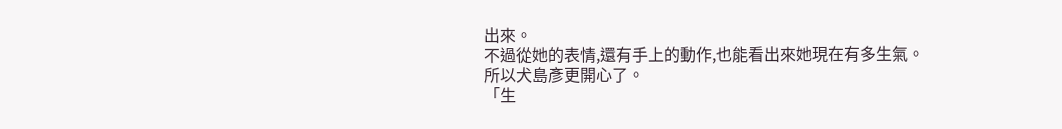出來。
不過從她的表情,還有手上的動作,也能看出來她現在有多生氣。
所以犬島彥更開心了。
「生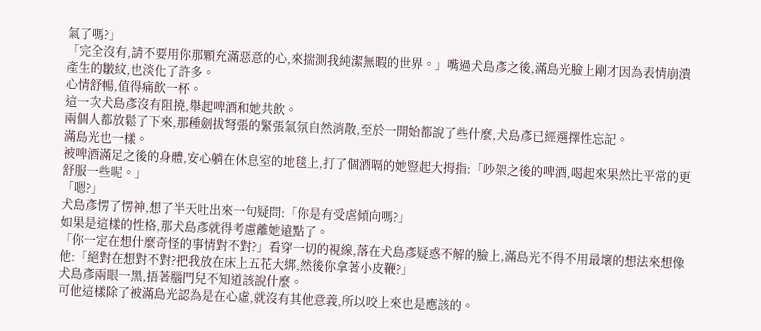氣了嗎?」
「完全沒有,請不要用你那顆充滿惡意的心,來揣測我純潔無暇的世界。」嘴過犬島彥之後,滿島光臉上剛才因為表情崩潰產生的皺紋,也淡化了許多。
心情舒暢,值得痛飲一杯。
這一次犬島彥沒有阻撓,舉起啤酒和她共飲。
兩個人都放鬆了下來,那種劍拔弩張的緊張氣氛自然消散,至於一開始都說了些什麼,犬島彥已經選擇性忘記。
滿島光也一樣。
被啤酒滿足之後的身體,安心躺在休息室的地毯上,打了個酒嗝的她豎起大拇指:「吵架之後的啤酒,喝起來果然比平常的更舒服一些呢。」
「嗯?」
犬島彥愣了愣神,想了半天吐出來一句疑問:「你是有受虐傾向嗎?」
如果是這樣的性格,那犬島彥就得考慮離她遠點了。
「你一定在想什麼奇怪的事情對不對?」看穿一切的視線,落在犬島彥疑惑不解的臉上,滿島光不得不用最壞的想法來想像他:「絕對在想對不對?把我放在床上五花大綁,然後你拿著小皮鞭?」
犬島彥兩眼一黑,捂著腦門兒不知道該說什麼。
可他這樣除了被滿島光認為是在心虛,就沒有其他意義,所以咬上來也是應該的。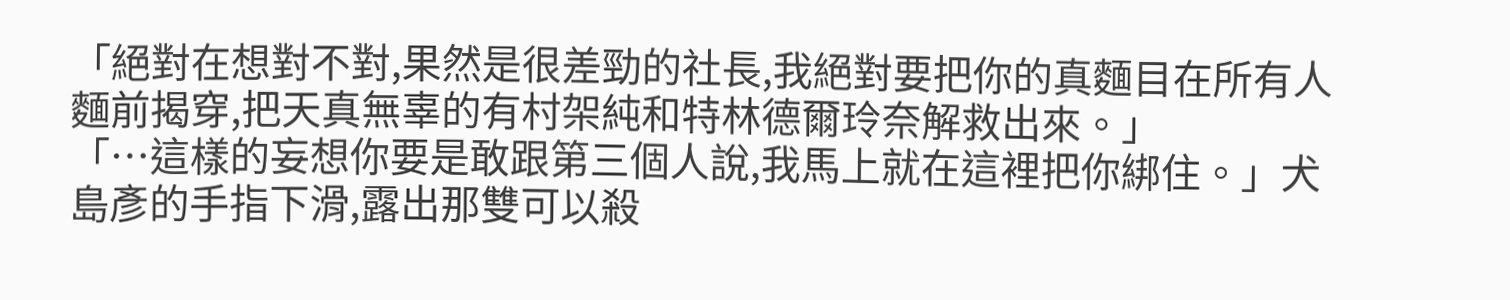「絕對在想對不對,果然是很差勁的社長,我絕對要把你的真麵目在所有人麵前揭穿,把天真無辜的有村架純和特林德爾玲奈解救出來。」
「…這樣的妄想你要是敢跟第三個人說,我馬上就在這裡把你綁住。」犬島彥的手指下滑,露出那雙可以殺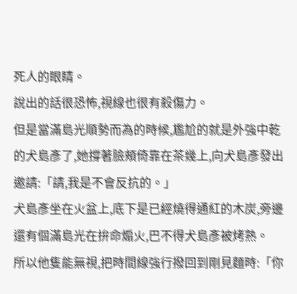死人的眼睛。
說出的話很恐怖,視線也很有殺傷力。
但是當滿島光順勢而為的時候,尷尬的就是外強中乾的犬島彥了,她撐著臉頰倚靠在茶幾上,向犬島彥發出邀請:「請,我是不會反抗的。」
犬島彥坐在火盆上,底下是已經燒得通紅的木炭,旁邊還有個滿島光在拚命煽火,巴不得犬島彥被烤熟。
所以他隻能無視,把時間線強行撥回到剛見麵時:「你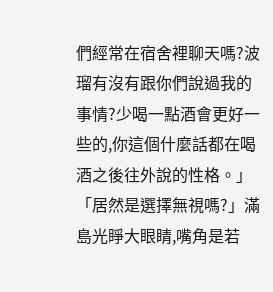們經常在宿舍裡聊天嗎?波瑠有沒有跟你們說過我的事情?少喝一點酒會更好一些的,你這個什麼話都在喝酒之後往外說的性格。」
「居然是選擇無視嗎?」滿島光睜大眼睛,嘴角是若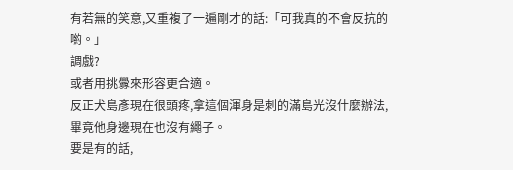有若無的笑意,又重複了一遍剛才的話:「可我真的不會反抗的喲。」
調戲?
或者用挑釁來形容更合適。
反正犬島彥現在很頭疼,拿這個渾身是刺的滿島光沒什麼辦法,畢竟他身邊現在也沒有繩子。
要是有的話,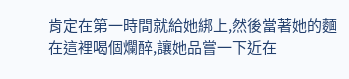肯定在第一時間就給她綁上,然後當著她的麵在這裡喝個爛醉,讓她品嘗一下近在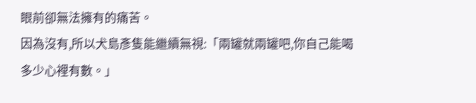眼前卻無法擁有的痛苦。
因為沒有,所以犬島彥隻能繼續無視:「兩罐就兩罐吧,你自己能喝多少心裡有數。」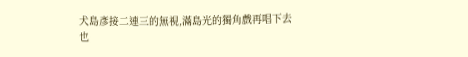犬島彥接二連三的無視,滿島光的獨角戲再唱下去也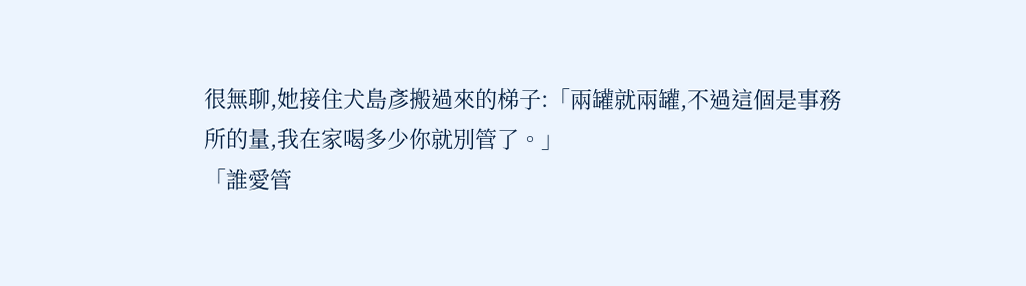很無聊,她接住犬島彥搬過來的梯子:「兩罐就兩罐,不過這個是事務所的量,我在家喝多少你就別管了。」
「誰愛管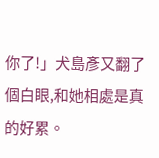你了!」犬島彥又翻了個白眼,和她相處是真的好累。